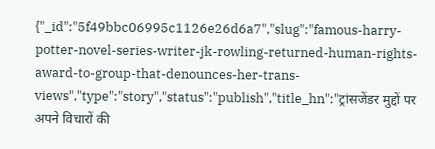{"_id":"5f49bbc06995c1126e26d6a7","slug":"famous-harry-potter-novel-series-writer-jk-rowling-returned-human-rights-award-to-group-that-denounces-her-trans-views","type":"story","status":"publish","title_hn":"ट्रांसजेंडर मुद्दों पर अपने विचारों की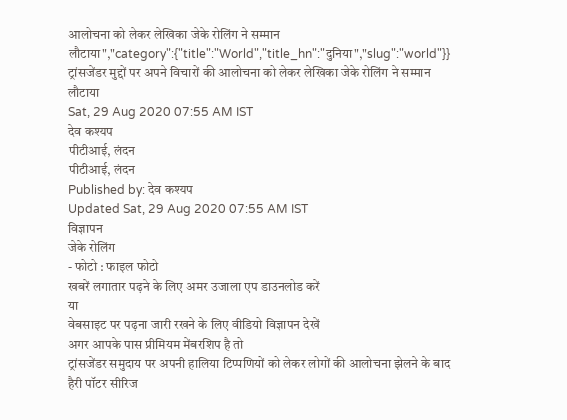आलोचना को लेकर लेखिका जेके रोलिंग ने सम्मान लौटाया","category":{"title":"World","title_hn":"दुनिया","slug":"world"}}
ट्रांसजेंडर मुद्दों पर अपने विचारों की आलोचना को लेकर लेखिका जेके रोलिंग ने सम्मान लौटाया
Sat, 29 Aug 2020 07:55 AM IST
देव कश्यप
पीटीआई, लंदन
पीटीआई, लंदन
Published by: देव कश्यप
Updated Sat, 29 Aug 2020 07:55 AM IST
विज्ञापन
जेके रोलिंग
- फोटो : फाइल फोटो
खबरें लगातार पढ़ने के लिए अमर उजाला एप डाउनलोड करें
या
वेबसाइट पर पढ़ना जारी रखने के लिए वीडियो विज्ञापन देखें
अगर आपके पास प्रीमियम मेंबरशिप है तो
ट्रांसजेंडर समुदाय पर अपनी हालिया टिप्पणियों को लेकर लोगों की आलोचना झेलने के बाद हैरी पॉटर सीरिज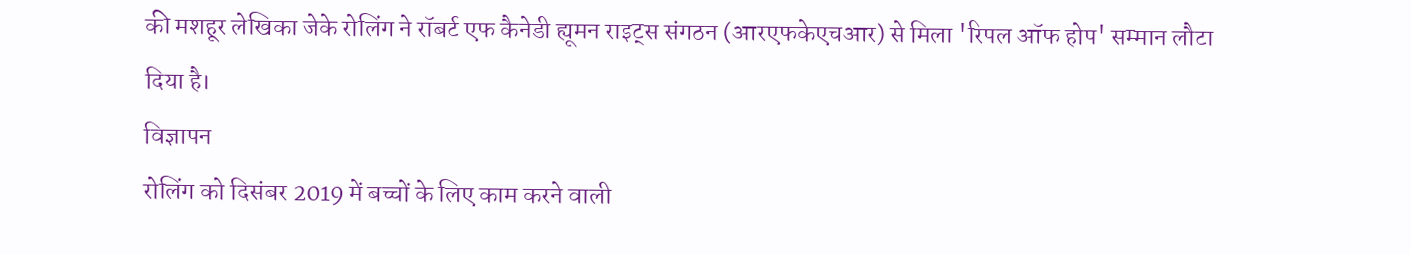की मशहूर लेखिका जेके रोलिंग ने रॉबर्ट एफ कैनेडी ह्यूमन राइट्स संगठन (आरएफकेएचआर) से मिला 'रिपल ऑफ होप' सम्मान लौटा दिया है।
विज्ञापन
रोलिंग को दिसंबर 2019 में बच्चों के लिए काम करने वाली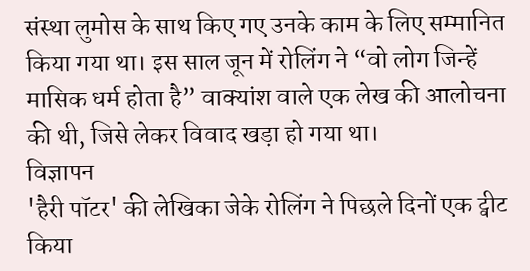संस्था लुमोस के साथ किए गए उनके काम के लिए सम्मानित किया गया था। इस साल जून में रोलिंग ने “वो लोग जिन्हें मासिक धर्म होता है” वाक्यांश वाले एक लेख की आलोचना की थी, जिसे लेकर विवाद खड़ा हो गया था।
विज्ञापन
'हैरी पॉटर' की लेखिका जेके रोलिंग ने पिछले दिनों एक ट्वीट किया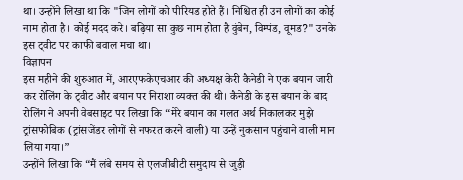था। उन्होंने लिखा था कि "जिन लोगों को पीरियड होते हैं। निश्चित ही उन लोगों का कोई नाम होता है। कोई मदद करे। बढ़िया सा कुछ नाम होता है वुंबेन, विम्पंड, वूमड?" उनके इस ट्वीट पर काफी बवाल मचा था।
विज्ञापन
इस महीने की शुरुआत में, आरएफकेएचआर की अध्यक्ष केरी कैनेडी ने एक बयान जारी कर रोलिंग के ट्वीट और बयान पर निराशा व्यक्त की थी। कैनेडी के इस बयान के बाद रोलिंग ने अपनी वेबसाइट पर लिखा कि “मेरे बयान का गलत अर्थ निकालकर मुझे ट्रांसफोबिक (ट्रांसजेंडर लोगों से नफरत करने वाली) या उन्हें नुकसान पहुंचाने वाली मान लिया गया।”
उन्होंने लिखा कि “मैं लंबे समय से एलजीबीटी समुदाय से जुड़ी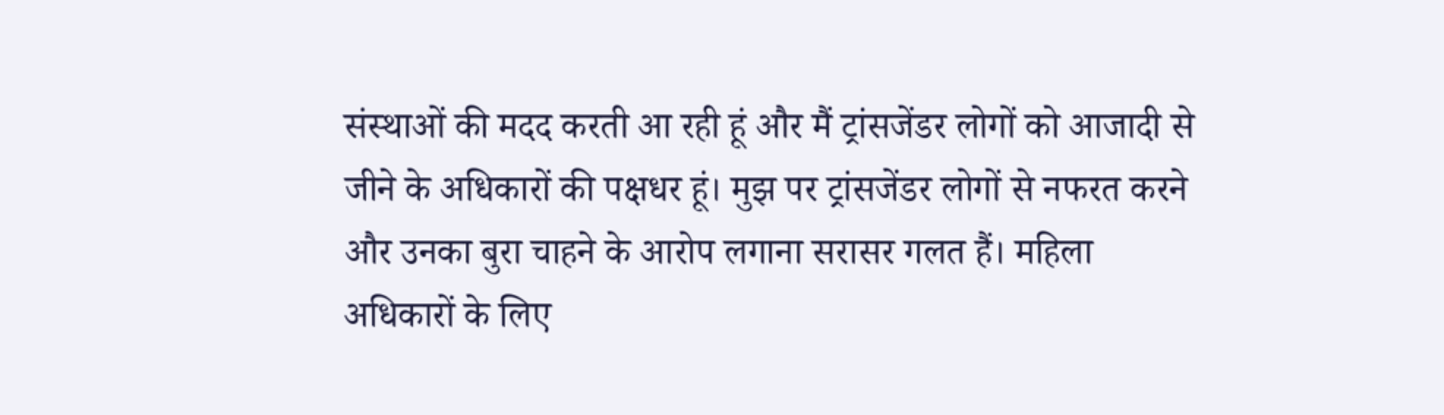संस्थाओं की मदद करती आ रही हूं और मैं ट्रांसजेंडर लोगों को आजादी से जीने के अधिकारों की पक्षधर हूं। मुझ पर ट्रांसजेंडर लोगों से नफरत करने और उनका बुरा चाहने के आरोप लगाना सरासर गलत हैं। महिला अधिकारों के लिए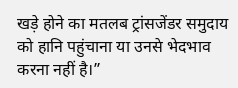खड़े होने का मतलब ट्रांसजेंडर समुदाय को हानि पहुंचाना या उनसे भेदभाव करना नहीं है।”